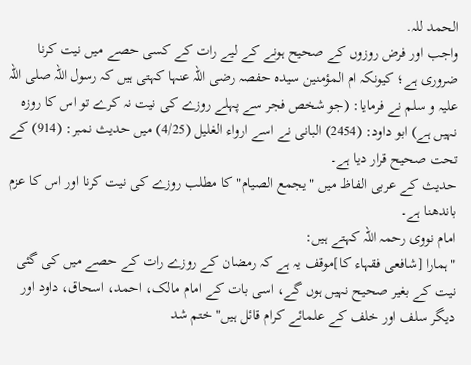الحمد للہ.
واجب اور فرض روزوں کے صحیح ہونے کے لیے رات کے کسی حصے میں نیت کرنا ضروری ہے؛ کیونکہ ام المؤمنین سیدہ حفصہ رضی اللہ عنہا کہتی ہیں کہ رسول اللہ صلی اللہ علیہ و سلم نے فرمایا: (جو شخص فجر سے پہلے روزے کی نیت نہ کرے تو اس کا روزہ نہیں ہے) ابو داود: (2454) البانی نے اسے ارواء الغلیل (4/25) میں حدیث نمبر: (914) کے تحت صحیح قرار دیا ہے۔
حدیث کے عربی الفاظ میں "يجمع الصيام" کا مطلب روزے کی نیت کرنا اور اس کا عزم باندھنا ہے۔
امام نووی رحمہ اللہ کہتے ہیں:
"ہمارا [شافعی فقہاء کا]موقف یہ ہے کہ رمضان کے روزے رات کے حصے میں کی گئی نیت کے بغیر صحیح نہیں ہوں گے، اسی بات کے امام مالک، احمد، اسحاق، داود اور دیگر سلف اور خلف کے علمائے کرام قائل ہیں" ختم شد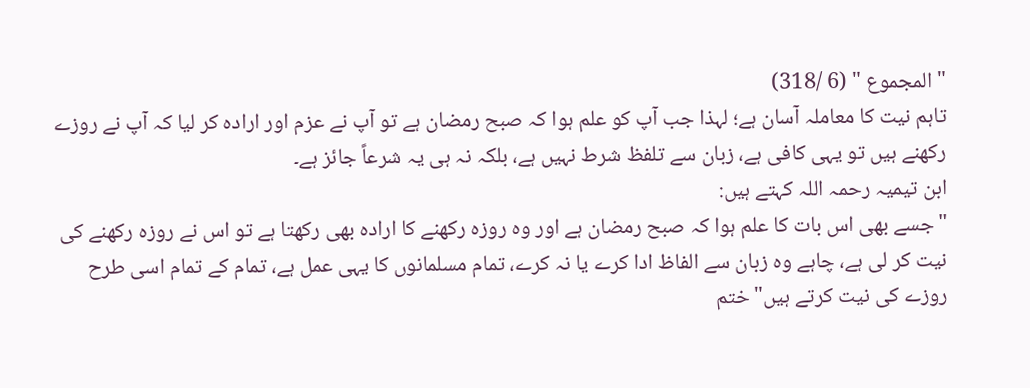" المجموع " (6 /318)
تاہم نیت کا معاملہ آسان ہے؛ لہذا جب آپ کو علم ہوا کہ صبح رمضان ہے تو آپ نے عزم اور ارادہ کر لیا کہ آپ نے روزے رکھنے ہیں تو یہی کافی ہے، زبان سے تلفظ شرط نہیں ہے، بلکہ نہ ہی یہ شرعاً جائز ہے۔
ابن تیمیہ رحمہ اللہ کہتے ہیں:
"جسے بھی اس بات کا علم ہوا کہ صبح رمضان ہے اور وہ روزہ رکھنے کا ارادہ بھی رکھتا ہے تو اس نے روزہ رکھنے کی نیت کر لی ہے، چاہے وہ زبان سے الفاظ ادا کرے یا نہ کرے، تمام مسلمانوں کا یہی عمل ہے، تمام کے تمام اسی طرح روزے کی نیت کرتے ہیں" ختم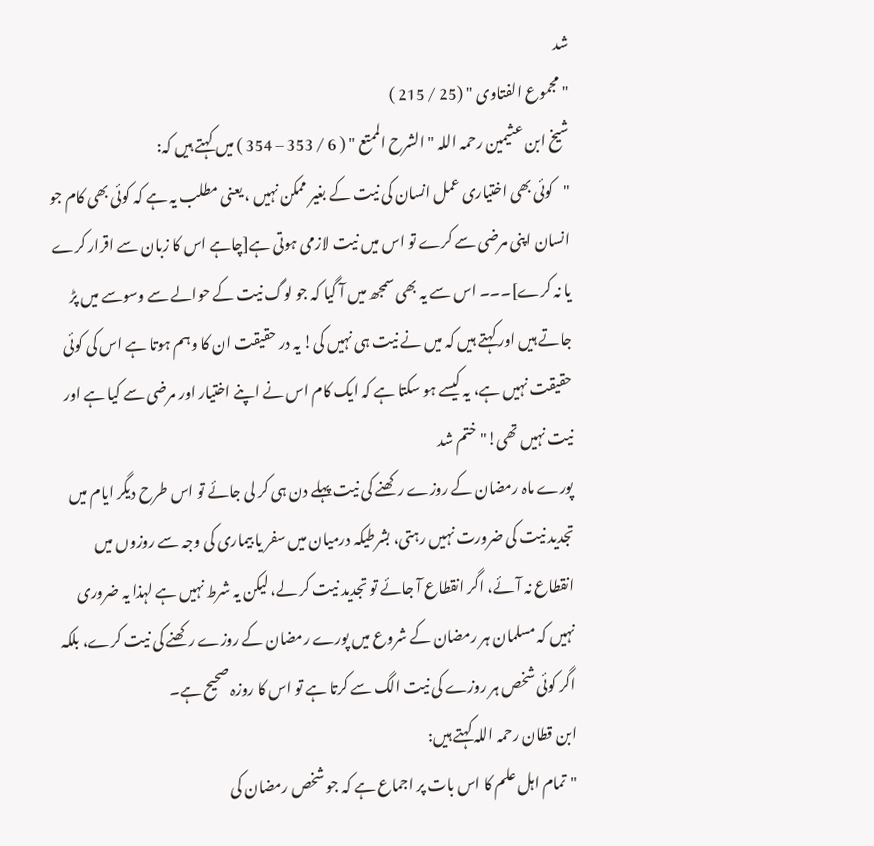شد
" مجموع الفتاوى " (25 / 215 )
شیخ ابن عثیمین رحمہ اللہ " الشرح الممتع " ( 6 / 353 – 354 ) میں کہتے ہیں کہ:
"کوئی بھی اختیاری عمل انسان کی نیت کے بغیر ممکن نہیں ، یعنی مطلب یہ ہے کہ کوئی بھی کام جو انسان اپنی مرضی سے کرے تو اس میں نیت لازمی ہوتی ہے[چاہے اس کا زبان سے اقرار کرے یا نہ کرے]۔۔۔ اس سے یہ بھی سمجھ میں آ گیا کہ جو لوگ نیت کے حوالے سے وسوسے میں پڑ جاتے ہیں اور کہتے ہیں کہ میں نے نیت ہی نہیں کی! یہ در حقیقت ان کا وہم ہوتا ہے اس کی کوئی حقیقت نہیں ہے، یہ کیسے ہو سکتا ہے کہ ایک کام اس نے اپنے اختیار اور مرضی سے کیا ہے اور نیت نہیں تھی!" ختم شد
پورے ماہ رمضان کے روزے رکھنے کی نیت پہلے دن ہی کر لی جائے تو اس طرح دیگر ایام میں تجدید نیت کی ضرورت نہیں رہتی، بشرطیکہ درمیان میں سفر یا بیماری کی وجہ سے روزوں میں انقطاع نہ آئے، اگر انقطاع آ جائے تو تجدید نیت کر لے، لیکن یہ شرط نہیں ہے لہذا یہ ضروری نہیں کہ مسلمان ہر رمضان کے شروع میں پورے رمضان کے روزے رکھنے کی نیت کرے، بلکہ اگر کوئی شخص ہر روزے کی نیت الگ سے کرتا ہے تو اس کا روزہ صحیح ہے۔
ابن قطان رحمہ اللہ کہتے ہیں:
"تمام اہل علم کا اس بات پر اجماع ہے کہ جو شخص رمضان کی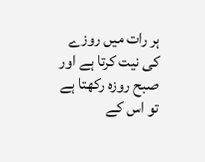ہر رات میں روزے کی نیت کرتا ہے اور صبح روزہ رکھتا ہے تو اس کے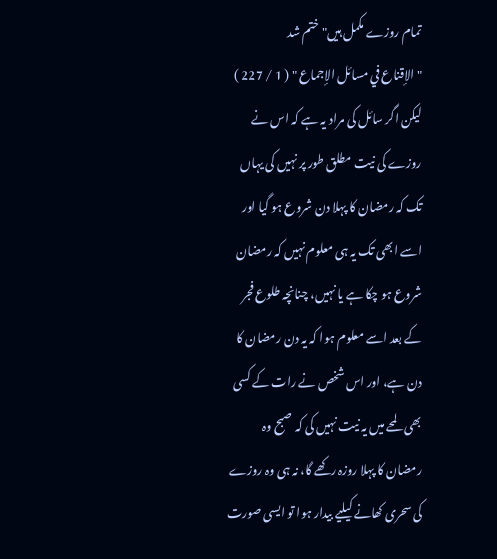تمام روزے مکمل ہیں" ختم شد
" الإقناع في مسائل الإجماع " ( 1 / 227 )
لیکن اگر سائل کی مراد یہ ہے کہ اس نے روزے کی نیت مطلق طور پر نہیں کی یہاں تک کہ رمضان کا پہلا دن شروع ہو گیا اور اسے ابھی تک یہ ہی معلوم نہیں کہ رمضان شروع ہو چکا ہے یا نہیں، چنانچہ طلوع فجر کے بعد اسے معلوم ہوا کہ یہ دن رمضان کا دن ہے، اور اس شخص نے رات کے کسی بھی لمحے میں یہ نیت نہیں کی کہ صبح وہ رمضان کا پہلا روزہ رکھے گا، نہ ہی وہ روزے کی سحری کھانے کیلیے بیدار ہوا تو ایسی صورت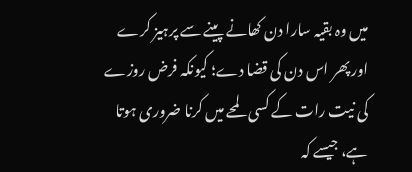میں وہ بقیہ سارا دن کھانے پینے سے پرہیز کرے اور پھر اس دن کی قضا دے؛ کیونکہ فرض روزے کی نیت رات کے کسی لمحے میں کرنا ضروری ہوتا ہے، جیسے کہ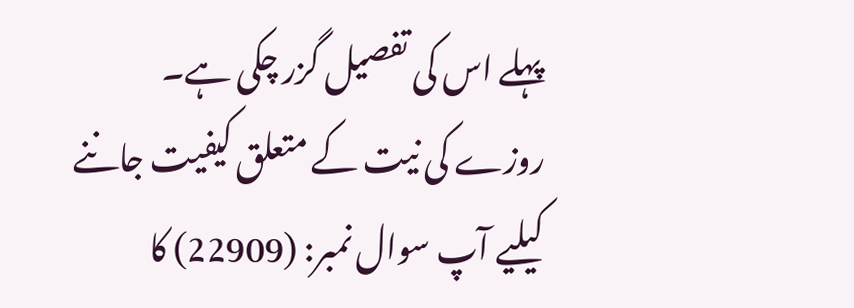پہلے اس کی تفصیل گزر چکی ہے۔
روزے کی نیت کے متعلق کیفیت جاننے کیلیے آپ سوال نمبر: (22909) کا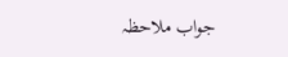جواب ملاحظہ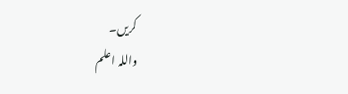کریں۔
واللہ اعلم